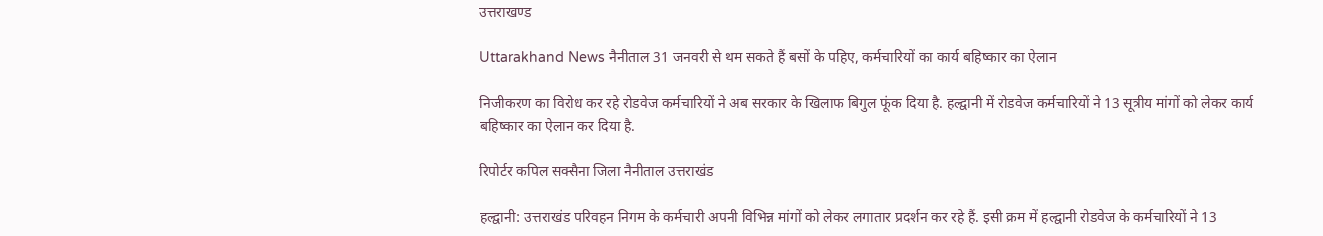उत्तराखण्ड

Uttarakhand News नैनीताल 31 जनवरी से थम सकते हैं बसों के पहिए, कर्मचारियों का कार्य बहिष्कार का ऐलान

निजीकरण का विरोध कर रहे रोडवेज कर्मचारियों ने अब सरकार के खिलाफ बिगुल फूंक दिया है. हल्द्वानी में रोडवेज कर्मचारियों ने 13 सूत्रीय मांगों को लेकर कार्य बहिष्कार का ऐलान कर दिया है.

रिपोर्टर कपिल सक्सैना जिला नैनीताल उत्तराखंड

हल्द्वानी: उत्तराखंड परिवहन निगम के कर्मचारी अपनी विभिन्न मांगों को लेकर लगातार प्रदर्शन कर रहे हैं. इसी क्रम में हल्द्वानी रोडवेज के कर्मचारियों ने 13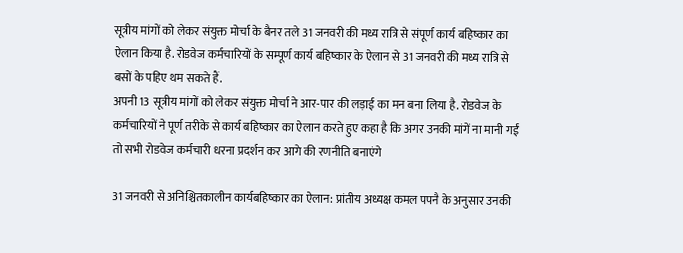सूत्रीय मांगों को लेकर संयुक्त मोर्चा के बैनर तले 31 जनवरी की मध्य रात्रि से संपूर्ण कार्य बहिष्कार का ऐलान किया है. रोडवेज कर्मचारियों के सम्पूर्ण कार्य बहिष्कार के ऐलान से 31 जनवरी की मध्य रात्रि से बसों के पहिए थम सकते हैं.
अपनी 13 सूत्रीय मांगों को लेकर संयुक्त मोर्चा ने आर-पार की लड़ाई का मन बना लिया है. रोडवेज के कर्मचारियों ने पूर्ण तरीके से कार्य बहिष्कार का ऐलान करते हुए कहा है कि अगर उनकी मांगें ना मानी गईं तो सभी रोडवेज कर्मचारी धरना प्रदर्शन कर आगे की रणनीति बनाएंगे

31 जनवरी से अनिश्चितकालीन कार्यबहिष्कार का ऐलान: प्रांतीय अध्यक्ष कमल पपनै के अनुसार उनकी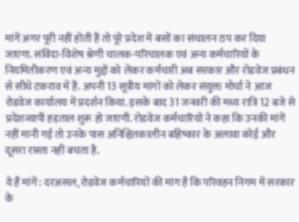मांगें अगर पूरी नहीं होती हैं तो पूरे प्रदेश में बसों का संचालन ठप कर दिया जाएगा. संविदा-विशेष श्रेणी चालक-परिचालक एवं अन्य कर्मचारियों के नियमितीकरण एवं अन्य मुद्दों को लेकर कर्मचारी अब सरकार और रोडवेज प्रबंधन से सीधे टकराव में हैं. अपनी 13 सूत्रीय मांगों को लेकर संयुक्त मोर्चा ने आज रोडवेज कार्यालय में प्रदर्शन किया. इसके बाद 31 जनवरी की मध्य रात्रि 12 बजे से प्रदेशव्यापी हड़ताल शुरू हो जाएगी. रोडवेज कर्मचारियों ने कहा कि उनकी मांगें नहीं मानी गई तो उनके पास अनिश्चितकालीन बहिष्कार के अलावा कोई और दूसरा रास्ता नहीं बचता है.

ये हैं मांगें: दरअसल, रोडवेज कर्मचारियों की मांग है कि परिवहन निगम में सरकार के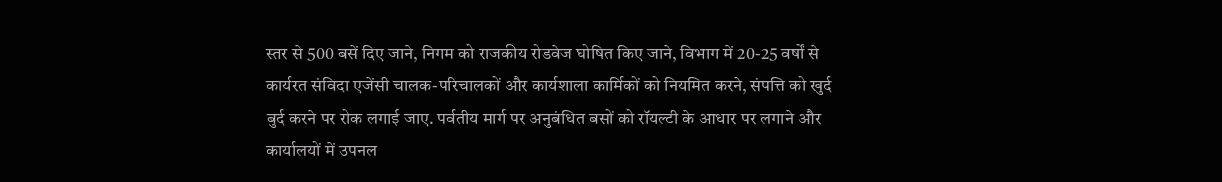स्तर से 500 बसें दिए जाने, निगम को राजकीय रोडवेज घोषित किए जाने, विभाग में 20-25 वर्षों से कार्यरत संविदा एजेंसी चालक-परिचालकों और कार्यशाला कार्मिकों को नियमित करने, संपत्ति को खुर्द बुर्द करने पर रोक लगाई जाए. पर्वतीय मार्ग पर अनुबंधित बसों को रॉयल्टी के आधार पर लगाने और कार्यालयों में उपनल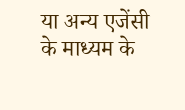या अन्य एजेंसी के माध्यम के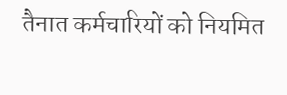तैनात कर्मचारियों को नियमित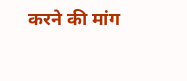करने की मांग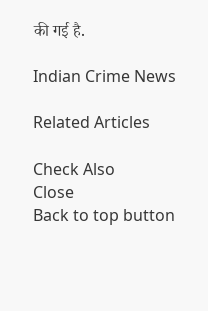की गई है.

Indian Crime News

Related Articles

Check Also
Close
Back to top button